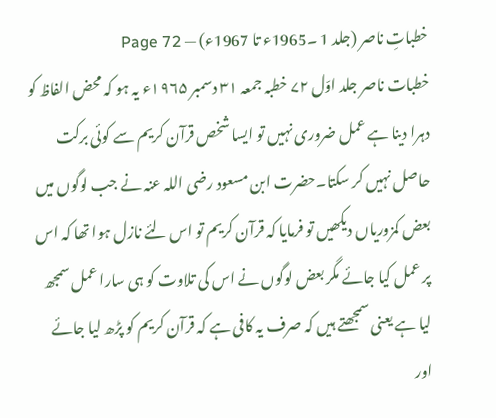خطباتِ ناصر (جلد 1 ۔1965ء تا 1967ء) — Page 72
خطبات ناصر جلد اوّل ۷۲ خطبہ جمعہ ۳۱ دسمبر ۱۹۶۵ء یہ ہو کہ محض الفاظ کو دہرا دینا ہے عمل ضروری نہیں تو ایسا شخص قرآن کریم سے کوئی برکت حاصل نہیں کر سکتا۔حضرت ابن مسعود رضی اللہ عنہ نے جب لوگوں میں بعض کمزوریاں دیکھیں تو فرمایا کہ قرآن کریم تو اس لئے نازل ہوا تھا کہ اس پر عمل کیا جائے مگر بعض لوگوں نے اس کی تلاوت کو ہی سارا عمل سمجھ لیا ہے یعنی سمجھتے ہیں کہ صرف یہ کافی ہے کہ قرآن کریم کو پڑھ لیا جائے اور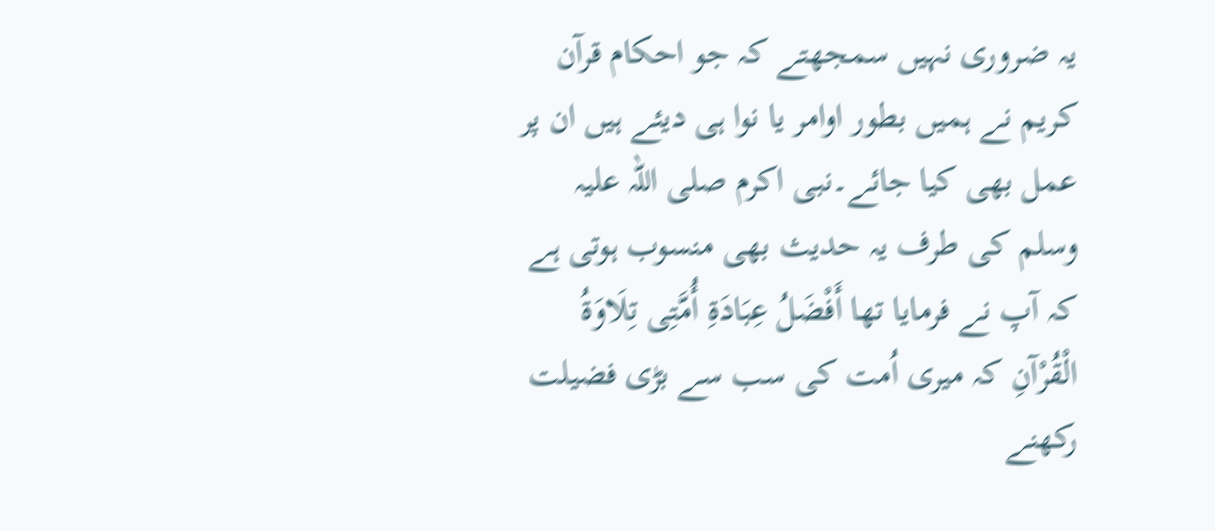یہ ضروری نہیں سمجھتے کہ جو احکام قرآن کریم نے ہمیں بطور اوامر یا نوا ہی دیئے ہیں ان پر عمل بھی کیا جائے۔نبی اکرم صلی اللہ علیہ وسلم کی طرف یہ حدیث بھی منسوب ہوتی ہے کہ آپ نے فرمایا تھا أَفْضَلُ عِبَادَةِ أُمَّتِى تِلَاوَةُ الْقُرْآنِ کہ میری اُمت کی سب سے بڑی فضیلت رکھنے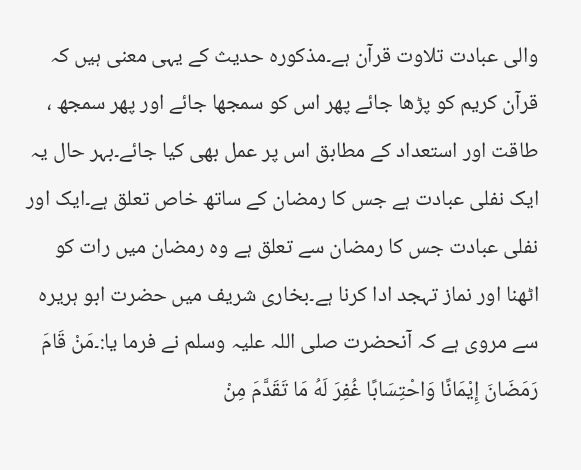والی عبادت تلاوت قرآن ہے۔مذکورہ حدیث کے یہی معنی ہیں کہ قرآن کریم کو پڑھا جائے پھر اس کو سمجھا جائے اور پھر سمجھ ، طاقت اور استعداد کے مطابق اس پر عمل بھی کیا جائے۔بہر حال یہ ایک نفلی عبادت ہے جس کا رمضان کے ساتھ خاص تعلق ہے۔ایک اور نفلی عبادت جس کا رمضان سے تعلق ہے وہ رمضان میں رات کو اٹھنا اور نماز تہجد ادا کرنا ہے۔بخاری شریف میں حضرت ابو ہریرہ سے مروی ہے کہ آنحضرت صلی اللہ علیہ وسلم نے فرما یا:۔مَنْ قَامَ رَمَضَانَ إِيْمَانًا وَاحْتِسَابًا غُفِرَ لَهُ مَا تَقَدَّمَ مِنْ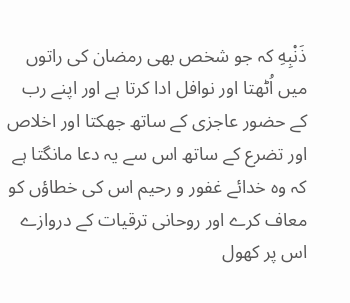ذَنْبِهِ کہ جو شخص بھی رمضان کی راتوں میں اُٹھتا اور نوافل ادا کرتا ہے اور اپنے رب کے حضور عاجزی کے ساتھ جھکتا اور اخلاص اور تضرع کے ساتھ اس سے یہ دعا مانگتا ہے کہ وہ خدائے غفور و رحیم اس کی خطاؤں کو معاف کرے اور روحانی ترقیات کے دروازے اس پر کھول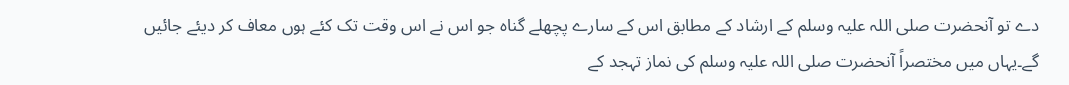دے تو آنحضرت صلی اللہ علیہ وسلم کے ارشاد کے مطابق اس کے سارے پچھلے گناہ جو اس نے اس وقت تک کئے ہوں معاف کر دیئے جائیں گے۔یہاں میں مختصراً آنحضرت صلی اللہ علیہ وسلم کی نماز تہجد کے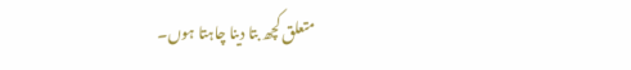متعلق کچھ بتا دینا چاہتا ہوں۔